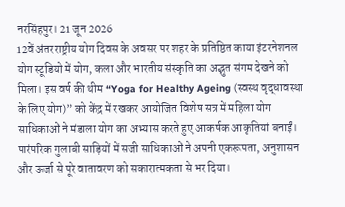नरसिंहपुर। 21 जून 2026
12वें अंतरराष्ट्रीय योग दिवस के अवसर पर शहर के प्रतिष्ठित काया इंटरनेशनल योग स्टूडियो में योग, कला और भारतीय संस्कृति का अद्भुत संगम देखने को मिला। इस वर्ष की थीम “Yoga for Healthy Ageing (स्वस्थ वृद्धावस्था के लिए योग)” को केंद्र में रखकर आयोजित विशेष सत्र में महिला योग साधिकाओं ने मंडाला योग का अभ्यास करते हुए आकर्षक आकृतियां बनाईं। पारंपरिक गुलाबी साड़ियों में सजी साधिकाओं ने अपनी एकरूपता, अनुशासन और ऊर्जा से पूरे वातावरण को सकारात्मकता से भर दिया।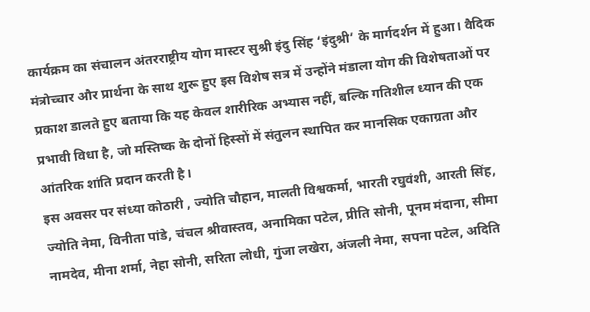कार्यक्रम का संचालन अंतरराष्ट्रीय योग मास्टर सुश्री इंदु सिंह ‘इंदुश्री’ के मार्गदर्शन में हुआ। वैदिक मंत्रोच्चार और प्रार्थना के साथ शुरू हुए इस विशेष सत्र में उन्होंने मंडाला योग की विशेषताओं पर प्रकाश डालते हुए बताया कि यह केवल शारीरिक अभ्यास नहीं, बल्कि गतिशील ध्यान की एक प्रभावी विधा है, जो मस्तिष्क के दोनों हिस्सों में संतुलन स्थापित कर मानसिक एकाग्रता और आंतरिक शांति प्रदान करती है।
इस अवसर पर संध्या कोठारी , ज्योति चौहान, मालती विश्वकर्मा, भारती रघुवंशी, आरती सिंह, ज्योति नेमा, विनीता पांडे, चंचल श्रीवास्तव, अनामिका पटेल, प्रीति सोनी, पूनम मंदाना, सीमा नामदेव, मीना शर्मा, नेहा सोनी, सरिता लोधी, गुंजा लखेरा, अंजली नेमा, सपना पटेल, अदिति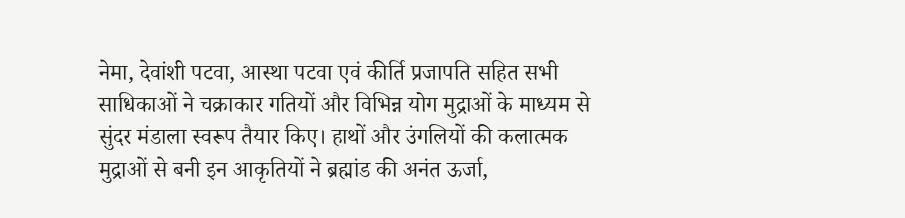नेमा, देवांशी पटवा, आस्था पटवा एवं कीर्ति प्रजापति सहित सभी साधिकाओं ने चक्राकार गतियों और विभिन्न योग मुद्राओं के माध्यम से सुंदर मंडाला स्वरूप तैयार किए। हाथों और उंगलियों की कलात्मक मुद्राओं से बनी इन आकृतियों ने ब्रह्मांड की अनंत ऊर्जा,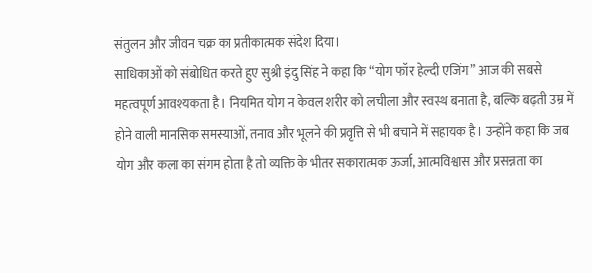संतुलन और जीवन चक्र का प्रतीकात्मक संदेश दिया।
साधिकाओं को संबोधित करते हुए सुश्री इंदु सिंह ने कहा कि “योग फॉर हेल्दी एजिंग” आज की सबसे महत्वपूर्ण आवश्यकता है। नियमित योग न केवल शरीर को लचीला और स्वस्थ बनाता है, बल्कि बढ़ती उम्र में होने वाली मानसिक समस्याओं, तनाव और भूलने की प्रवृत्ति से भी बचाने में सहायक है। उन्होंने कहा कि जब योग और कला का संगम होता है तो व्यक्ति के भीतर सकारात्मक ऊर्जा, आत्मविश्वास और प्रसन्नता का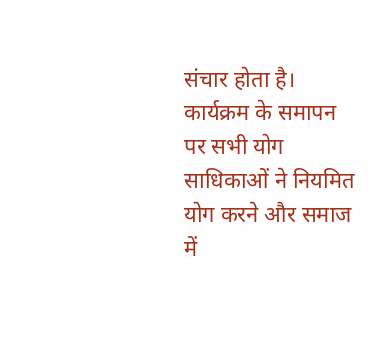संचार होता है।
कार्यक्रम के समापन पर सभी योग साधिकाओं ने नियमित योग करने और समाज में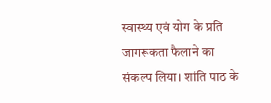स्वास्थ्य एवं योग के प्रति जागरूकता फैलाने का संकल्प लिया। शांति पाठ के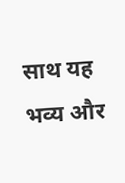साथ यह भव्य और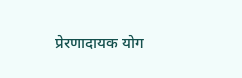प्रेरणादायक योग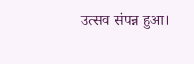उत्सव संपन्न हुआ।